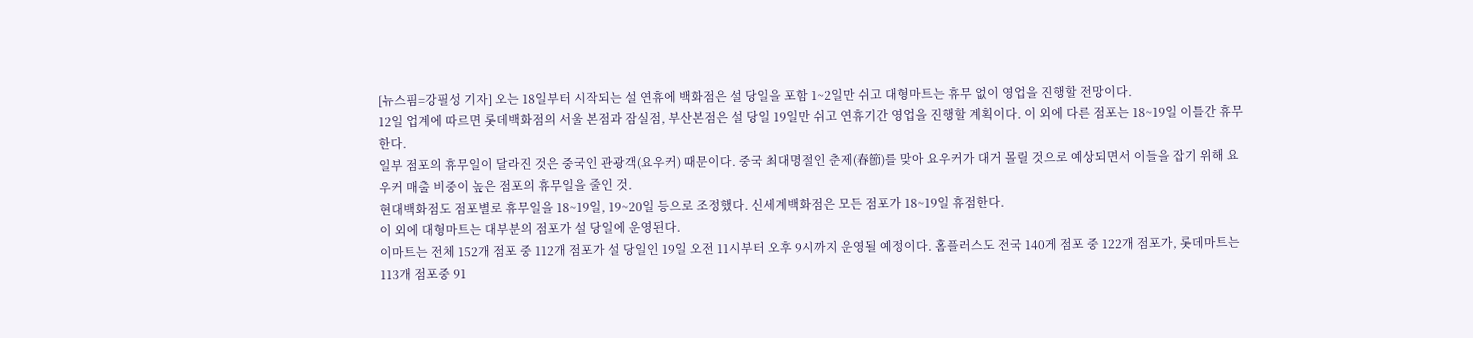[뉴스핌=강필성 기자] 오는 18일부터 시작되는 설 연휴에 백화점은 설 당일을 포함 1~2일만 쉬고 대형마트는 휴무 없이 영업을 진행할 전망이다.
12일 업계에 따르면 롯데백화점의 서울 본점과 잠실점, 부산본점은 설 당일 19일만 쉬고 연휴기간 영업을 진행할 계획이다. 이 외에 다른 점포는 18~19일 이틀간 휴무한다.
일부 점포의 휴무일이 달라진 것은 중국인 관광객(요우커) 때문이다. 중국 최대명절인 춘제(春節)를 맞아 요우커가 대거 몰릴 것으로 예상되면서 이들을 잡기 위해 요우커 매출 비중이 높은 점포의 휴무일을 줄인 것.
현대백화점도 점포별로 휴무일을 18~19일, 19~20일 등으로 조정했다. 신세계백화점은 모든 점포가 18~19일 휴점한다.
이 외에 대형마트는 대부분의 점포가 설 당일에 운영된다.
이마트는 전체 152개 점포 중 112개 점포가 설 당일인 19일 오전 11시부터 오후 9시까지 운영될 예정이다. 홈플러스도 전국 140게 점포 중 122개 점포가, 롯데마트는 113개 점포중 91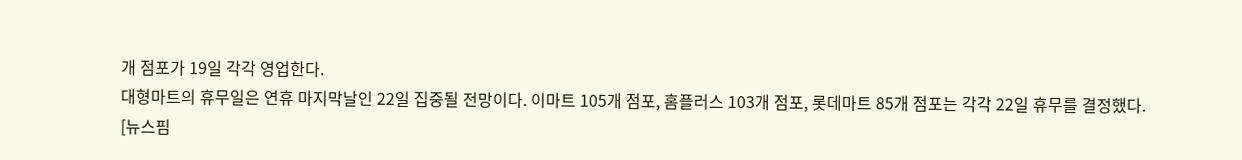개 점포가 19일 각각 영업한다.
대형마트의 휴무일은 연휴 마지막날인 22일 집중될 전망이다. 이마트 105개 점포, 홈플러스 103개 점포, 롯데마트 85개 점포는 각각 22일 휴무를 결정했다.
[뉴스핌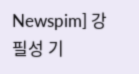Newspim] 강필성 기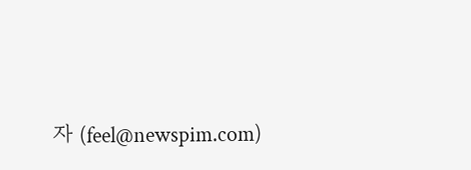자 (feel@newspim.com)